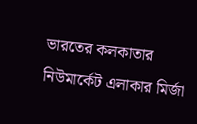ভারতের কলকাতার নিউমার্কেট এলাকার মির্জা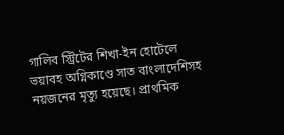গালিব স্ট্রিটের শিখা-ইন হোটেলে ভয়াবহ অগ্নিকাণ্ডে সাত বাংলাদেশিসহ নয়জনের মৃত্যু হয়েছে। প্রাথমিক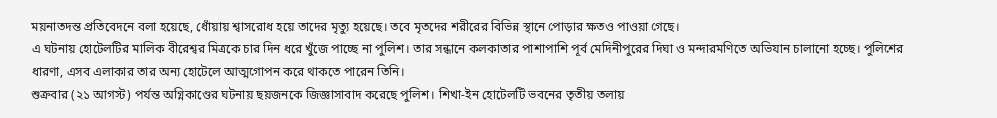ময়নাতদন্ত প্রতিবেদনে বলা হয়েছে, ধোঁয়ায় শ্বাসরোধ হয়ে তাদের মৃত্যু হয়েছে। তবে মৃতদের শরীরের বিভিন্ন স্থানে পোড়ার ক্ষতও পাওয়া গেছে।
এ ঘটনায় হোটেলটির মালিক বীরেশ্বর মিত্রকে চার দিন ধরে খুঁজে পাচ্ছে না পুলিশ। তার সন্ধানে কলকাতার পাশাপাশি পূর্ব মেদিনীপুরের দিঘা ও মন্দারমণিতে অভিযান চালানো হচ্ছে। পুলিশের ধারণা, এসব এলাকার তার অন্য হোটেলে আত্মগোপন করে থাকতে পারেন তিনি।
শুক্রবার (২১ আগস্ট) পর্যন্ত অগ্নিকাণ্ডের ঘটনায় ছয়জনকে জিজ্ঞাসাবাদ করেছে পুলিশ। শিখা-ইন হোটেলটি ভবনের তৃতীয় তলায়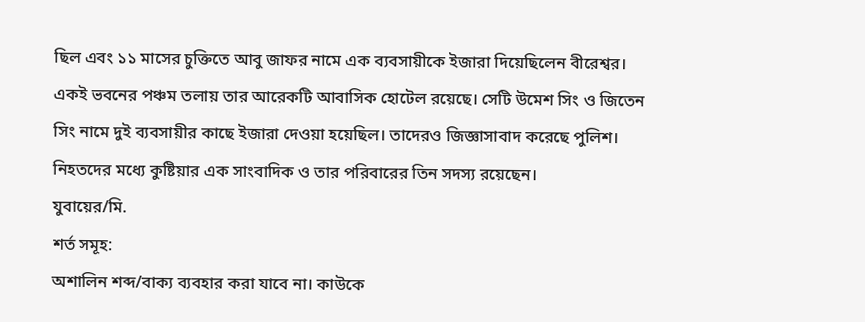ছিল এবং ১১ মাসের চুক্তিতে আবু জাফর নামে এক ব্যবসায়ীকে ইজারা দিয়েছিলেন বীরেশ্বর।
একই ভবনের পঞ্চম তলায় তার আরেকটি আবাসিক হোটেল রয়েছে। সেটি উমেশ সিং ও জিতেন সিং নামে দুই ব্যবসায়ীর কাছে ইজারা দেওয়া হয়েছিল। তাদেরও জিজ্ঞাসাবাদ করেছে পুলিশ।
নিহতদের মধ্যে কুষ্টিয়ার এক সাংবাদিক ও তার পরিবারের তিন সদস্য রয়েছেন।
যুবায়ের/মি.
শর্ত সমূহ:
অশালিন শব্দ/বাক্য ব্যবহার করা যাবে না। কাউকে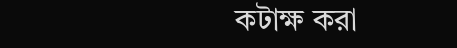কটাক্ষ করা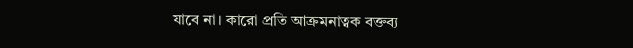যাবে না। কারো প্রতি আক্রমনাত্বক বক্তব্য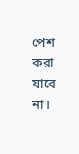পেশ করা যাবে না।